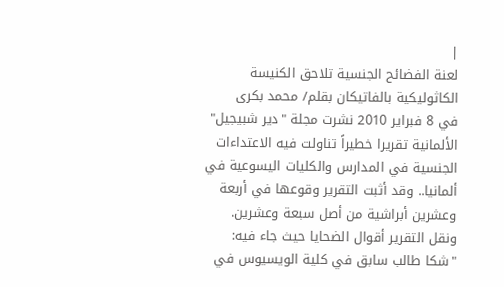|
لعنة الفضائح الجنسية تلاحق الكنيسة الكاثوليكية بالفاتيكان بقلم/ محمد بكرى
في 8 فبراير 2010 نشرت مجلة "دير شبيجيل" الألمانية تقريرا خطيراً تناولت فيه الاعتداءات الجنسية في المدارس والكليات اليسوعية في ألمانيا.. وقد أثبت التقرير وقوعها في أربعة وعشرين أبراشية من أصل سبعة وعشرين.
ونقل التقرير أقوال الضحايا حيث جاء فيه:
"شكا طالب سابق في كلية الويسيوس في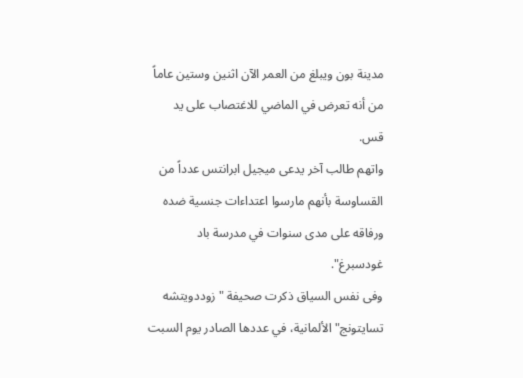مدينة بون ويبلغ من العمر الآن اثنين وستين عاماً من أنه تعرض في الماضي للاغتصاب على يد قس.
واتهم طالب آخر يدعى ميجيل ابرانتس عدداً من القساوسة بأنهم مارسوا اعتداءات جنسية ضده ورفاقه على مدى سنوات في مدرسة باد غودسبرغ".
وفى نفس السياق ذكرت صحيفة "زوددويتشه تسايتونج" الألمانية، في عددها الصادر يوم السبت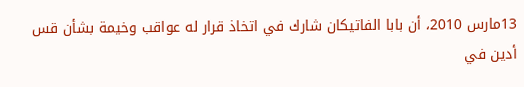13مارس 2010، أن بابا الفاتيكان شارك في اتخاذ قرار له عواقب وخيمة بشأن قس أدين في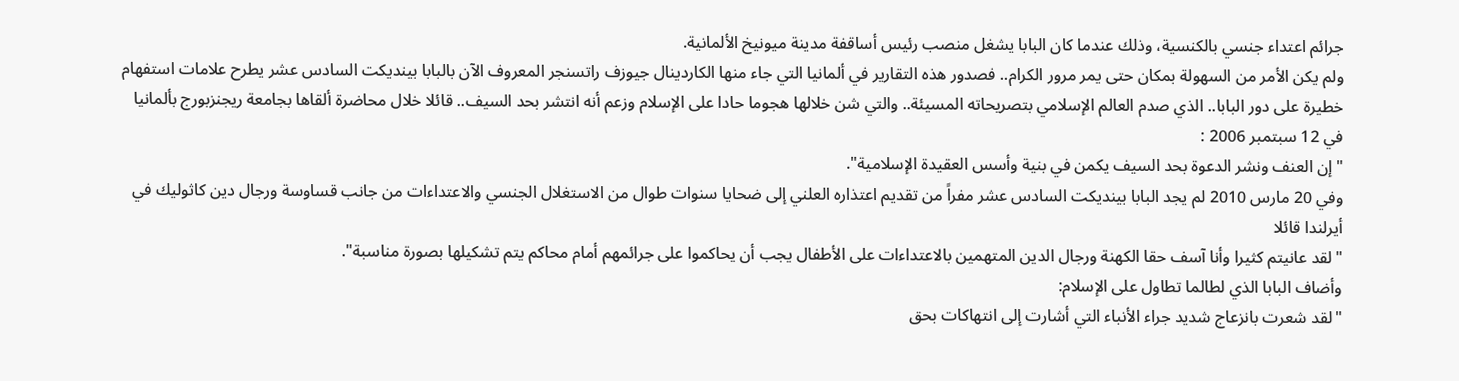جرائم اعتداء جنسي بالكنسية، وذلك عندما كان البابا يشغل منصب رئيس أساقفة مدينة ميونيخ الألمانية.
ولم يكن الأمر من السهولة بمكان حتى يمر مرور الكرام.. فصدور هذه التقارير في ألمانيا التي جاء منها الكاردينال جيوزف راتسنجر المعروف الآن بالبابا بينديكت السادس عشر يطرح علامات استفهام خطيرة على دور البابا.. الذي صدم العالم الإسلامي بتصريحاته المسيئة.. والتي شن خلالها هجوما حادا على الإسلام وزعم أنه انتشر بحد السيف.. قائلا خلال محاضرة ألقاها بجامعة ريجنزبورج بألمانيا في 12 سبتمبر 2006 :
"إن العنف ونشر الدعوة بحد السيف يكمن في بنية وأسس العقيدة الإسلامية".
وفي 20 مارس 2010 لم يجد البابا بينديكت السادس عشر مفراً من تقديم اعتذاره العلني إلى ضحايا سنوات طوال من الاستغلال الجنسي والاعتداءات من جانب قساوسة ورجال دين كاثوليك في أيرلندا قائلا
"لقد عانيتم كثيرا وأنا آسف حقا الكهنة ورجال الدين المتهمين بالاعتداءات على الأطفال يجب أن يحاكموا على جرائمهم أمام محاكم يتم تشكيلها بصورة مناسبة".
وأضاف البابا الذي لطالما تطاول على الإسلام:
"لقد شعرت بانزعاج شديد جراء الأنباء التي أشارت إلى انتهاكات بحق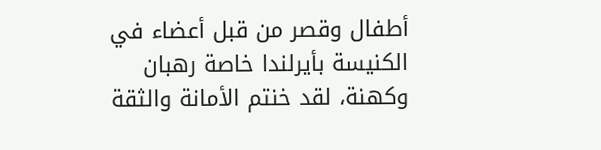أطفال وقصر من قبل أعضاء في الكنيسة بأيرلندا خاصة رهبان وكهنة، لقد خنتم الأمانة والثقة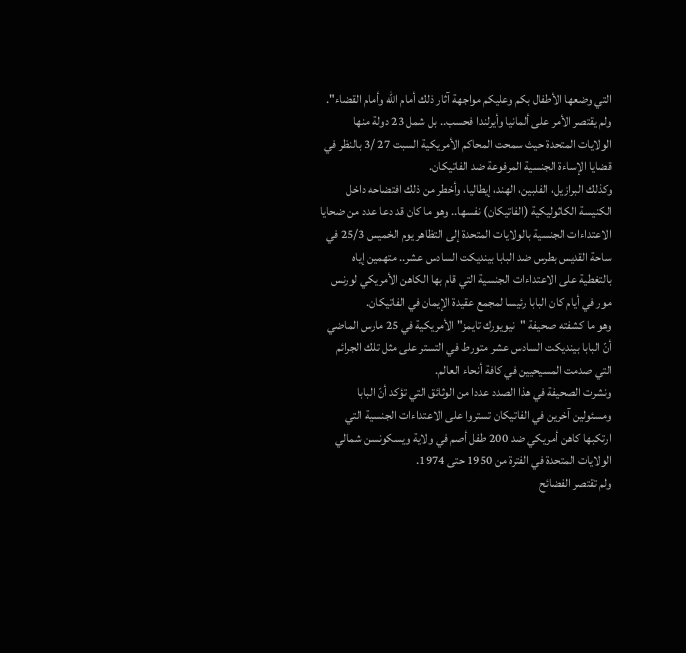التي وضعها الأطفال بكم وعليكم مواجهة آثار ذلك أمام الله وأمام القضاء".
ولم يقتصر الأمر على ألمانيا وأيرلندا فحسب.. بل شمل 23 دولة منها الولايات المتحدة حيث سمحت المحاكم الأمريكية السبت 27 /3 بالنظر في قضايا الإساءة الجنسية المرفوعة ضد الفاتيكان.
وكذلك البرازيل، الفلبين، الهند، إيطاليا، وأخطر من ذلك افتضاحه داخل الكنيسة الكاثوليكية (الفاتيكان) نفسها.. وهو ما كان قد دعا عدد من ضحايا الاعتداءات الجنسية بالولايات المتحدة إلى التظاهر يوم الخميس 25/3 في ساحة القديس بطرس ضد البابا بينديكت السادس عشر.. متهمين إياه بالتغطية على الاعتداءات الجنسية التي قام بها الكاهن الأمريكي لورنس مور في أيام كان البابا رئيسا لمجمع عقيدة الإيمان في الفاتيكان.
وهو ما كشفته صحيفة "نيويورك تايمز" الأمريكية في 25 مارس الماضي أنّ البابا بينديكت السادس عشر متورط في التستر على مثل تلك الجرائم التي صدمت المسيحيين في كافة أنحاء العالم.
ونشرت الصحيفة في هذا الصدد عددا من الوثائق التي تؤكد أنّ البابا ومسئولين آخرين في الفاتيكان تستروا على الاعتداءات الجنسية التي ارتكبها كاهن أمريكي ضد 200 طفل أصم في ولاية ويسكونسن شمالي الولايات المتحدة في الفترة من 1950 حتى 1974.
ولم تقتصر الفضائح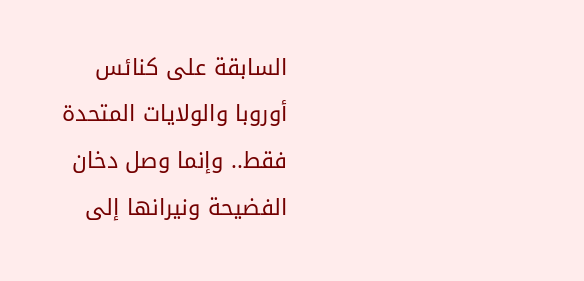السابقة على كنائس أوروبا والولايات المتحدة فقط.. وإنما وصل دخان الفضيحة ونيرانها إلى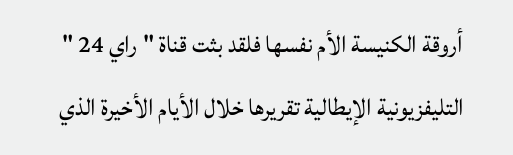أروقة الكنيسة الأم نفسها فلقد بثت قناة "راي 24 " التليفزيونية الإيطالية تقريرها خلال الأيام الأخيرة الذي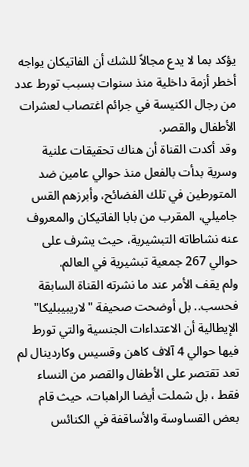يؤكد بما لا يدع مجالاً للشك أن الفاتيكان يواجه أخطر أزمة داخلية منذ سنوات بسبب تورط عدد من رجال الكنيسة في جرائم اغتصاب لعشرات الأطفال والقصر.
وقد أكدت القناة أن هناك تحقيقات علنية وسرية بدأت بالفعل منذ حوالي عامين ضد المتورطين في تلك الفضائح، وأبرزهم القس جاميلي، المقرب من بابا الفاتيكان والمعروف عنه نشاطاته التبشيرية، حيث يشرف على حوالي 267 جمعية تبشيرية في العالم.
ولم يقف الأمر عند ما نشرته القناة السابقة فحسب.. بل أوضحت صحيفة "لاريبيبليكا" الإيطالية أن الاعتداءات الجنسية والتي تورط فيها حوالي 4 آلاف كاهن وقسيس وكاردينال لم تعد تقتصر على الأطفال والقصر من النساء فقط ، بل شملت أيضا الراهبات، حيث قام بعض القساوسة والأساقفة في الكنائس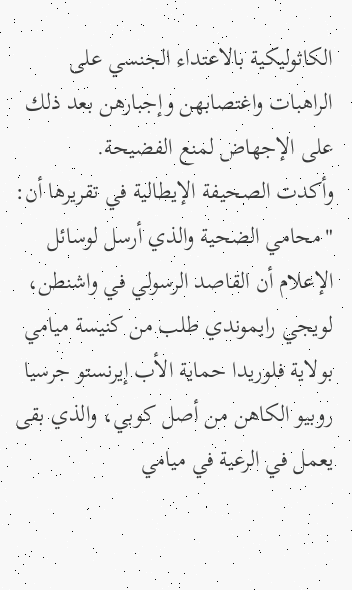الكاثوليكية بالاعتداء الجنسي على الراهبات واغتصابهن وإجبارهن بعد ذلك على الإجهاض لمنع الفضيحة.
وأكدت الصحيفة الإيطالية في تقريرها أن:
"محامي الضحية والذي أرسل لوسائل الإعلام أن القاصد الرسولي في واشنطن، لويجي رايموندي طلب من كنيسة ميامي بولاية فلوريدا حماية الأب إيرنستو جرسيا روبيو الكاهن من أصل كوبي، والذي بقى يعمل في الرعية في ميامي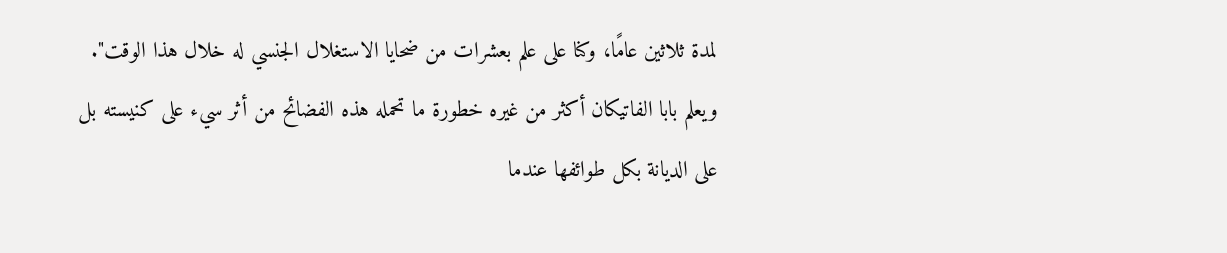لمدة ثلاثين عامًا، وكنا على علم بعشرات من ضحايا الاستغلال الجنسي له خلال هذا الوقت".
ويعلم بابا الفاتيكان أكثر من غيره خطورة ما تحمله هذه الفضائح من أثر سيء على كنيسته بل على الديانة بكل طوائفها عندما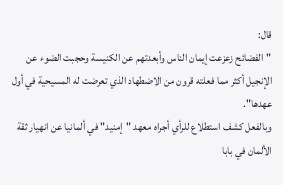قال:
"الفضائح زعزعت إيمان الناس وأبعدتهم عن الكنيسة وحجبت الضوء عن الإنجيل أكثر مما فعلته قرون من الاضطهاد الذي تعرضت له المسيحية في أول عهدها".
وبالفعل كشف استطلاع للرأي أجراه معهد "إمنيد" في ألمانيا عن انهيار ثقة الألمان في بابا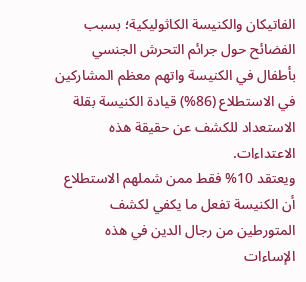الفاتيكان والكنيسة الكاثوليكية؛ بسبب الفضائح حول جرائم التحرش الجنسي بأطفال في الكنيسة واتهم معظم المشاركين في الاستطلاع (86%) قيادة الكنيسة بقلة الاستعداد للكشف عن حقيقة هذه الاعتداءات.
ويعتقد 10% فقط ممن شملهم الاستطلاع أن الكنيسة تفعل ما يكفي لكشف المتورطين من رجال الدين في هذه الإساءات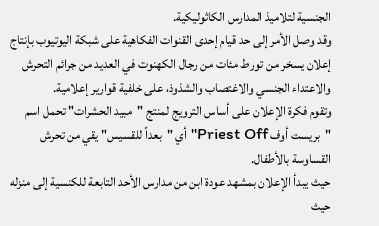الجنسية لتلاميذ المدارس الكاثوليكية.
وقد وصل الأمر إلى حد قيام إحدى القنوات الفكاهية على شبكة اليوتيوب بإنتاج إعلان يسخر من تورط مئات من رجال الكهنوت في العديد من جرائم التحرش والاعتداء الجنسي والاغتصاب والشذوذ، على خلفية قوارير إعلامية.
وتقوم فكرة الإعلان على أساس الترويج لمنتج "مبيد الحشرات" تحمل اسم "بريست أوف Priest Off" أي "بعداً للقسيس" يقي من تحرش القساوسة بالأطفال.
حيث يبدأ الإعلان بمشهد عودة ابن من مدارس الأحد التابعة للكنسية إلى منزله حيث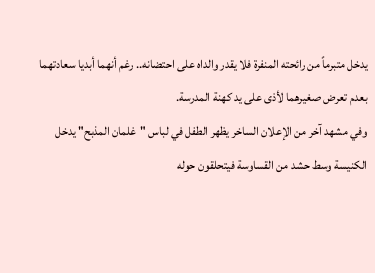يدخل متبرماً من رائحته المنفرة فلا يقدر والداه على احتضانه.. رغم أنهما أبديا سعادتهما بعدم تعرض صغيرهما لأذى على يد كهنة المدرسة.
وفي مشهد آخر من الإعلان الساخر يظهر الطفل في لباس "غلمان المذبح" يدخل الكنيسة وسط حشد من القساوسة فيتحلقون حوله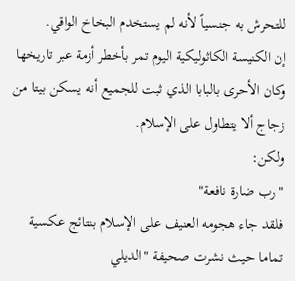للتحرش به جنسياً لأنه لم يستخدم البخاخ الواقي.
إن الكنيسة الكاثوليكية اليوم تمر بأخطر أزمة عبر تاريخها وكان الأحرى بالبابا الذي ثبت للجميع أنه يسكن بيتا من زجاج ألا يتطاول على الإسلام.
ولكن:
"رب ضارة نافعة"
فلقد جاء هجومه العنيف على الإسلام بنتائج عكسية تماما حيث نشرت صحيفة "الديلي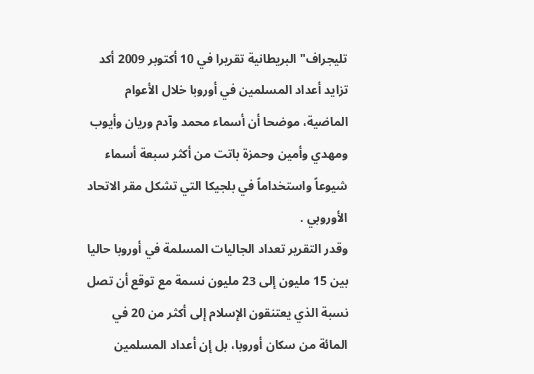تليجراف" البريطانية تقريرا في 10 أكتوبر 2009 أكد تزايد أعداد المسلمين في أوروبا خلال الأعوام الماضية، موضحا أن أسماء محمد وآدم وريان وأيوب ومهدي وأمين وحمزة باتت من أكثر سبعة أسماء شيوعاً واستخداماً في بلجيكا التي تشكل مقر الاتحاد الأوروبي .
وقدر التقرير تعداد الجاليات المسلمة في أوروبا حاليا بين 15 مليون إلى 23 مليون نسمة مع توقع أن تصل نسبة الذي يعتنقون الإسلام إلى أكثر من 20 في المائة من سكان أوروبا، بل إن أعداد المسلمين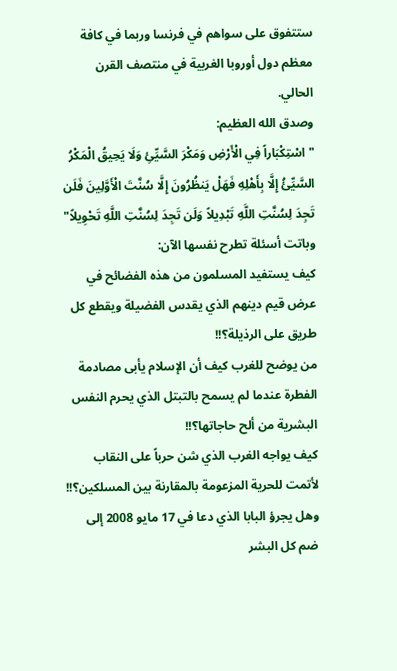ستتفوق على سواهم في فرنسا وربما في كافة معظم دول أوروبا الغربية في منتصف القرن الحالي.
وصدق الله العظيم:
"اسْتِكْبَاراً فِي الْأَرْضِ وَمَكْرَ السَّيِّئِ وَلَا يَحِيقُ الْمَكْرُ السَّيِّئُ إِلَّا بِأَهْلِهِ فَهَلْ يَنظُرُونَ إِلَّا سُنَّتَ الْأَوَّلِينَ فَلَن تَجِدَ لِسُنَّتِ اللَّهِ تَبْدِيلاً وَلَن تَجِدَ لِسُنَّتِ اللَّهِ تَحْوِيلاً"
وباتت أسئلة تطرح نفسها الآن:
كيف يستفيد المسلمون من هذه الفضائح في عرض قيم دينهم الذي يقدس الفضيلة ويقطع كل طريق على الرذيلة؟!!
من يوضح للغرب كيف أن الإسلام يأبى مصادمة الفطرة عندما لم يسمح بالتبتل الذي يحرم النفس البشرية من ألح حاجاتها؟!!
كيف يواجه الغرب الذي شن حرباً على النقاب لأتمت للحرية المزعومة بالمقارنة بين المسلكين؟!!
وهل يجرؤ البابا الذي دعا في 17 مايو 2008 إلى ضم كل البشر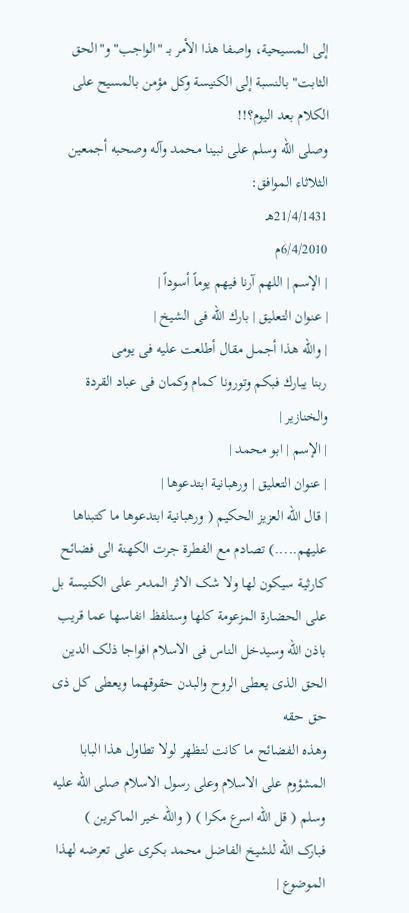إلى المسيحية، واصفا هذا الأمر بـ "الواجب" و"الحق الثابت" بالنسبة إلى الكنيسة وكل مؤمن بالمسيح على الكلام بعد اليوم؟!!
وصلى الله وسلم على نبينا محمد وآله وصحبه أجمعين
الثلاثاء الموافق:
21/4/1431هـ
6/4/2010م
| الإسم | اللهم آرنا فيهم يوماً أسوداً |
| عنوان التعليق | بارك الله فى الشيخ |
| والله هذا أجمـل مقال أطلعت عليه فى يومى
ربنا يبارك فبكم وتورونا كمام وكمان فى عباد القردة والخنازير |
| الإسم | ابو محمد |
| عنوان التعليق | ورهبانية ابتدعوها |
| قال الله العزیز الحکیم ( ورهبانیة ابتدعوها ما کتبناها علیهم.....) تصادم مع الفطرة جرت الکهنة الی فضائح کارثیة سیکون لها ولا شک الاثر المدمر علی الکنیسة بل علی الحضارة المزعومة کلها وستلفظ انفاسها عما قریب باذن الله وسیدخل الناس فی الاسلام افواجا ذلک الدین الحق الذی یعطی الروح والبدن حقوقهما ویعطی کل ذی حق حقه
وهذه الفضائح ما کانت لتظهر لولا تطاول هذا البابا المشؤوم علی الاسلام وعلی رسول الاسلام صلی الله علیه وسلم ( قل الله اسرع مکرا ) ( والله خیر الماکرین )
فبارک الله للشیخ الفاضل محمد بکری علی تعرضه لهذا الموضوع |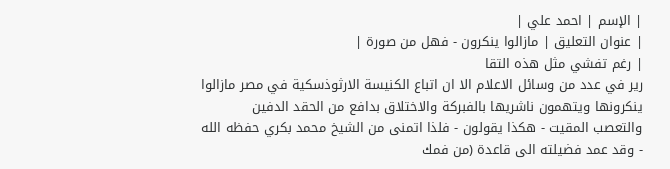| الإسم | احمد علي |
| عنوان التعليق | مازالوا ينكرون - فهل من صورة |
| رغم تفشي مثل هذه التقا
رير في عدد من وسائل الاعلام الا ان اتباع الكنيسة الارثوذسكية في مصر مازالوا ينكرونها ويتهمون ناشريها بالفبركة والاختلاق بدافع من الحقد الدفين والتعصب المقيت - هكذا يقولون - فلذا اتمنى من الشيخ محمد بكري حفظه الله - وقد عمد فضيلته الى قاعدة (من فمك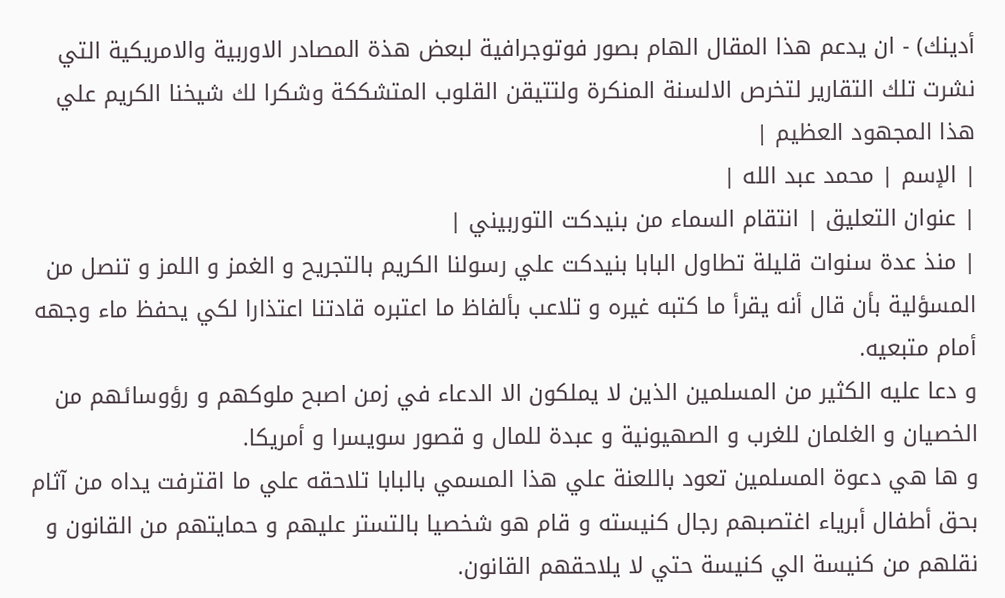أدينك) - ان يدعم هذا المقال الهام بصور فوتوجرافية لبعض هذة المصادر الاوربية والامريكية التي نشرت تلك التقارير لتخرص الالسنة المنكرة ولتتيقن القلوب المتشككة وشكرا لك شيخنا الكريم علي هذا المجهود العظيم |
| الإسم | محمد عبد الله |
| عنوان التعليق | انتقام السماء من بنيدكت التوربيني |
| منذ عدة سنوات قليلة تطاول البابا بنيدكت علي رسولنا الكريم بالتجريح و الغمز و اللمز و تنصل من المسؤلية بأن قال أنه يقرأ ما كتبه غيره و تلاعب بألفاظ ما اعتبره قادتنا اعتذارا لكي يحفظ ماء وجهه أمام متبعيه.
و دعا عليه الكثير من المسلمين الذين لا يملكون الا الدعاء في زمن اصبح ملوكهم و رؤوسائهم من الخصيان و الغلمان للغرب و الصهيونية و عبدة للمال و قصور سويسرا و أمريكا.
و ها هي دعوة المسلمين تعود باللعنة علي هذا المسمي بالبابا تلاحقه علي ما اقترفت يداه من آثام بحق أطفال أبرياء اغتصبهم رجال كنيسته و قام هو شخصيا بالتستر عليهم و حمايتهم من القانون و نقلهم من كنيسة الي كنيسة حتي لا يلاحقهم القانون.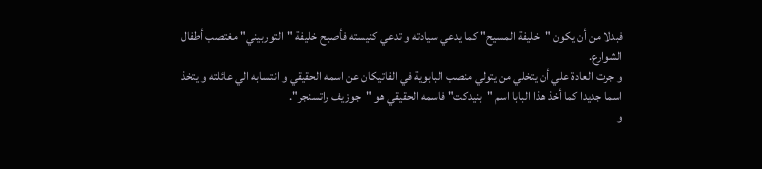فبدلا من أن يكون "خليفة المسيح" كما يدعي سيادته و تدعي كنيسته فأصبح خليفة "التوربيني" مغتصب أطفال الشوارع.
و جرت العادة علي أن يتخلي من يتولي منصب البابوية في الفاتيكان عن اسمه الحقيقي و انتسابه الي عائلته و يتخذ اسما جديدا كما أخذ هذا البابا اسم "بنيدكت" فاسمه الحقيقي هو "جوزيف راتسنجر".
و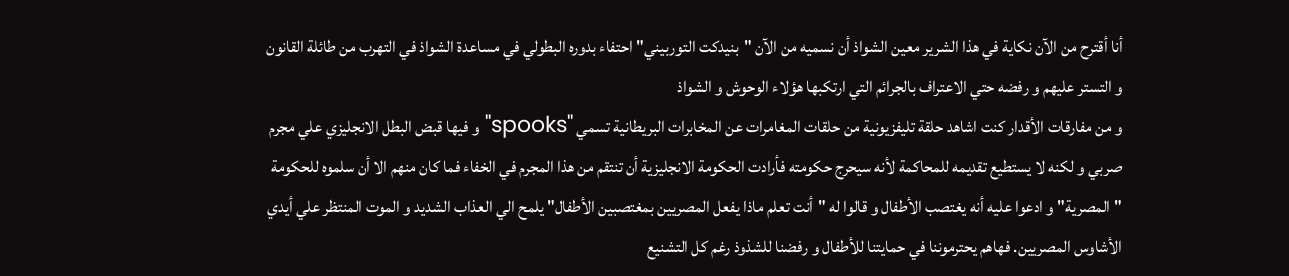أنا أقترح من الآن نكاية في هذا الشرير معين الشواذ أن نسميه من الآن "بنيدكت التوربيني" احتفاء بدوره البطولي في مساعدة الشواذ في التهرب من طائلة القانون و التستر عليهم و رفضه حتي الاعتراف بالجرائم التي ارتكبها هؤلاء الوحوش و الشواذ
و من مفارقات الأقدار كنت اشاهد حلقة تليفزيونية من حلقات المغامرات عن المخابرات البريطانية تسمي "spooks" و فيها قبض البطل الانجليزي علي مجرم صربي و لكنه لا يستطيع تقديمه للمحاكمة لأنه سيحرج حكومته فأرادت الحكومة الانجليزية أن تنتقم من هذا المجرم في الخفاء فما كان منهم الا أن سلموه للحكومة "المصرية" و ادعوا عليه أنه يغتصب الأطفال و قالوا له "أنت تعلم ماذا يفعل المصريين بمغتصبين الأطفال" يلمح الي العذاب الشديد و الموت المنتظر علي أيدي الأشاوس المصريين. فهاهم يحترموننا في حمايتنا للأطفال و رفضنا للشذوذ رغم كل التشنيع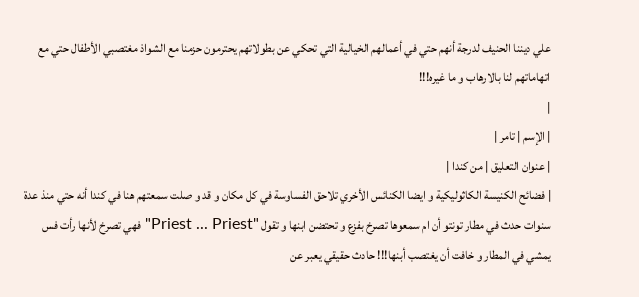علي ديننا الحنيف لدرجة أنهم حتي في أعمالهم الخيالية التي تحكي عن بطولاتهم يحترمون حزمنا مع الشواذ مغتصبي الأطفال حتي مع اتهاماتهم لنا بالارهاب و ما غيره!!!
|
| الإسم | تامر |
| عنوان التعليق | من كندا |
| فضائح الكنيسة الكاثوليكية و ايضا الكنائس الأخري تلاحق الفساوسة في كل مكان و قد و صلت سمعتهم هنا في كندا أنه حتي منذ عدة سنوات حدث في مطار تونتو أن ام سمعوها تصرخ بفزع و تحتضن ابنها و تقول "Priest ... Priest" فهي تصرخ لأنها رأت فس يمشي في المطار و خافت أن يغتصب أبنها!!! حادث حقيقي يعبر عن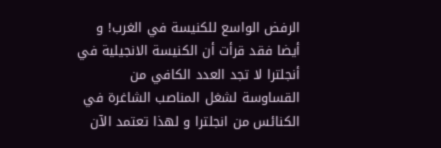الرفض الواسع للكنيسة في الغرب! و أيضا فقد قرأت أن الكنيسة الانجيلية في أنجلترا لا تجد العدد الكافي من القساوسة لشغل المناصب الشاغرة في الكنائس من انجلترا و لهذا تعتمد الآن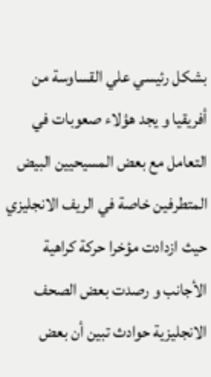بشكل رئيسي علي القساوسة من أفريقيا و يجد هؤلاء صعوبات في التعامل مع بعض المسيحيين البيض المتطرفين خاصة في الريف الانجليزي حيث ازدادت مؤخرا حركة كراهية الأجانب و رصدت بعض الصحف الانجليزية حوادث تبين أن بعض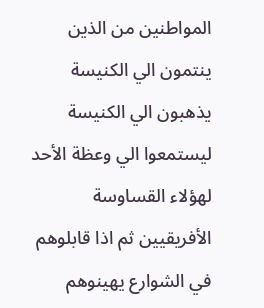المواطنين من الذين ينتمون الي الكنيسة يذهبون الي الكنيسة ليستمعوا الي وعظة الأحد لهؤلاء القساوسة الأفريقيين ثم اذا قابلوهم في الشوارع يهينوهم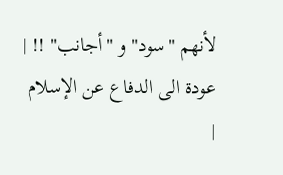لأنهم "سود" و "أجانب" !! |
عودة الى الدفاع عن الإسلام
|